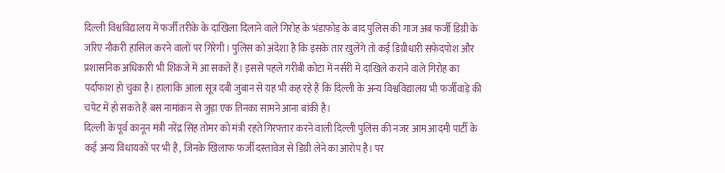दिल्ली विश्वविद्यालय में फर्जी तरीके के दाखिला दिलाने वाले गिरोह के भंडाफोड़ के बाद पुलिस की गाज अब फर्जी डिग्री के जरिए नौकरी हासिल करने वालों पर गिरेगी। पुलिस को अंदेशा है कि इसके तार खुलेंगे तो कई डिग्रीधारी सफेदपोश और प्रशासनिक अधिकारी भी शिकंजे में आ सकते हैं। इससे पहले गरीबी कोटा में नर्सरी में दाखिले कराने वाले गिरोह का पर्दाफाश हो चुका है। हालांकि आला सूत्र दबी जुबान से यह भी कह रहे हैं कि दिल्ली के अन्य विश्वविद्यालय भी फर्जीवाड़े की चपेट में हो सकते हैं बस नामांकन से जुड़ा एक तिनका सामने आना बांकी है।
दिल्ली के पूर्व कानून मंत्री नरेंद्र सिंह तोमर को मंत्री रहते गिरफ्तार करने वाली दिल्ली पुलिस की नजर आम आदमी पार्टी के कई अन्य विधायकों पर भी है, जिनके खिलाफ फर्जी दस्तावेज से डिग्री लेने का आरोप है। पर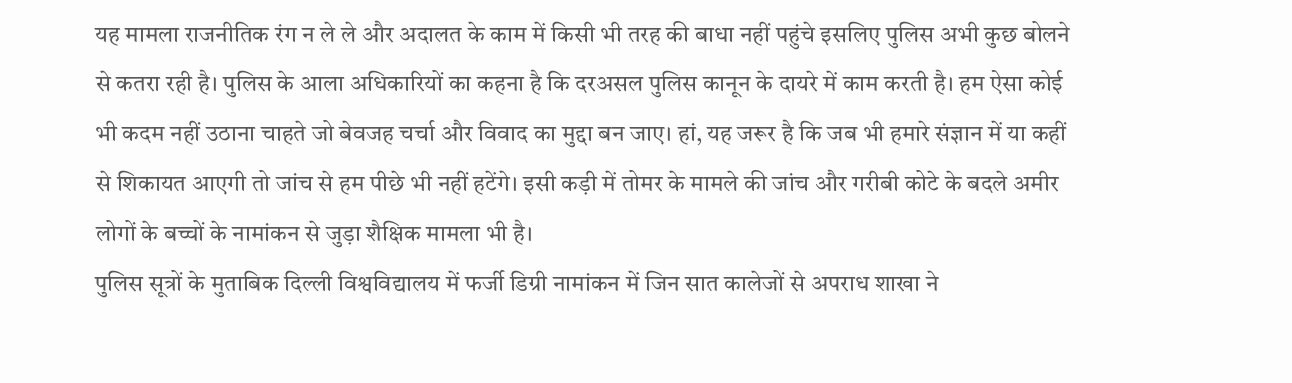यह मामला राजनीतिक रंग न ले ले और अदालत के काम में किसी भी तरह की बाधा नहीं पहुंचे इसलिए पुलिस अभी कुछ बोलने से कतरा रही है। पुलिस के आला अधिकारियों का कहना है कि दरअसल पुलिस कानून के दायरे में काम करती है। हम ऐसा कोई भी कदम नहीं उठाना चाहते जो बेवजह चर्चा और विवाद का मुद्दा बन जाए। हां, यह जरूर है कि जब भी हमारे संज्ञान में या कहीं से शिकायत आएगी तो जांच से हम पीछे भी नहीं हटेंगे। इसी कड़ी में तोमर के मामले की जांच और गरीबी कोटे के बदले अमीर लोगों के बच्चों के नामांकन से जुड़ा शैक्षिक मामला भी है।
पुलिस सूत्रों के मुताबिक दिल्ली विश्वविद्यालय में फर्जी डिग्री नामांकन में जिन सात कालेजों से अपराध शाखा ने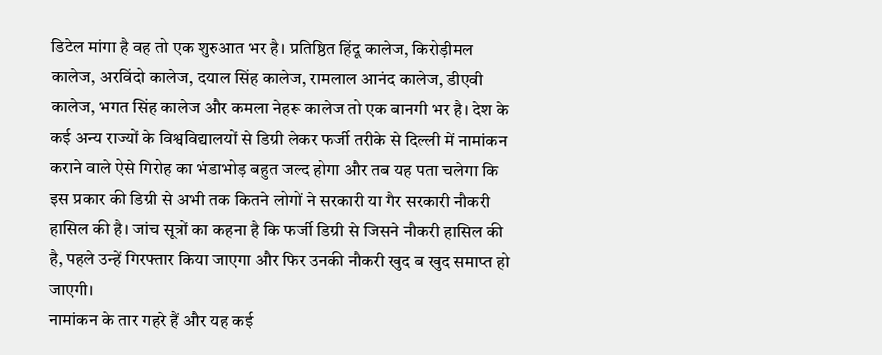डिटेल मांगा है वह तो एक शुरुआत भर है। प्रतिष्ठित हिंदू कालेज, किरोड़ीमल कालेज, अरविंदो कालेज, दयाल सिंह कालेज, रामलाल आनंद कालेज, डीएवी कालेज, भगत सिंह कालेज और कमला नेहरू कालेज तो एक बानगी भर है। देश के कई अन्य राज्यों के विश्वविद्यालयों से डिग्री लेकर फर्जी तरीके से दिल्ली में नामांकन कराने वाले ऐसे गिरोह का भंडाभोड़ बहुत जल्द होगा और तब यह पता चलेगा कि इस प्रकार की डिग्री से अभी तक कितने लोगों ने सरकारी या गैर सरकारी नौकरी हासिल की है। जांच सूत्रों का कहना है कि फर्जी डिग्री से जिसने नौकरी हासिल की है, पहले उन्हें गिरफ्तार किया जाएगा और फिर उनकी नौकरी खुद ब खुद समाप्त हो जाएगी।
नामांकन के तार गहरे हैं और यह कई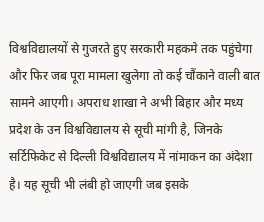विश्वविद्यालयों से गुजरते हुए सरकारी महकमे तक पहुंचेगा और फिर जब पूरा मामला खुलेगा तो कई चौंकाने वाली बात सामने आएगी। अपराध शाखा ने अभी बिहार और मध्य प्रदेश के उन विश्वविद्यालय से सूची मांगी है, जिनके सर्टिफिकेट से दिल्ली विश्वविद्यालय में नांमाकन का अंदेशा है। यह सूची भी लंबी हो जाएगी जब इसके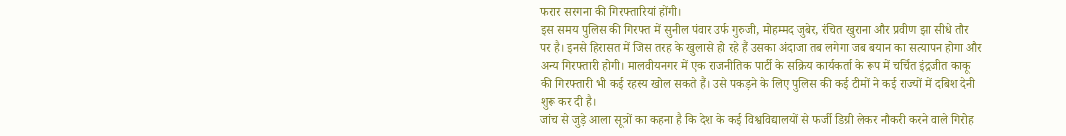फरार सरगना की गिरफ्तारियां होंगी।
इस समय पुलिस की गिरफ्त में सुनील पंवार उर्फ गुरुजी, मोहम्मद जुबेर, रंचित खुराना और प्रवीण झा सीधे तौर पर है। इनसे हिरासत में जिस तरह के खुलासे हो रहे हैं उसका अंदाजा तब लगेगा जब बयान का सत्यापन होगा और अन्य गिरफ्तारी होगी। मालवीयनगर में एक राजनीतिक पार्टी के सक्रिय कार्यकर्ता के रूप में चर्चित इंद्रजीत काकू की गिरफ्तारी भी कई रहस्य खोल सकते हैं। उसे पकड़ने के लिए पुलिस की कई टीमों ने कई राज्यों में दबिश देनी शुरू कर दी है।
जांच से जुड़े आला सूत्रों का कहना है कि देश के कई विश्वविद्यालयों से फर्जी डिग्री लेकर नौकरी करने वाले गिरोह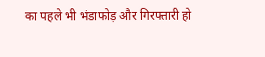का पहले भी भंडाफोड़ और गिरफ्तारी हो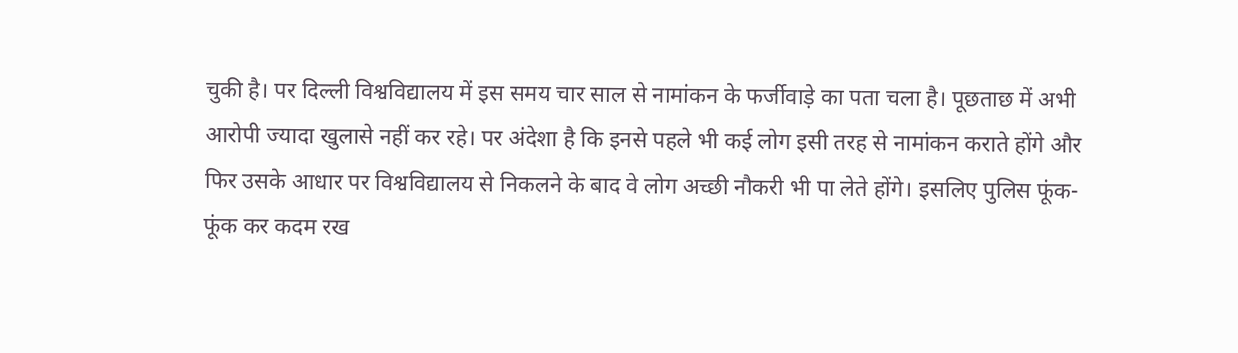चुकी है। पर दिल्ली विश्वविद्यालय में इस समय चार साल से नामांकन के फर्जीवाड़े का पता चला है। पूछताछ में अभी आरोपी ज्यादा खुलासे नहीं कर रहे। पर अंदेशा है कि इनसे पहले भी कई लोग इसी तरह से नामांकन कराते होंगे और फिर उसके आधार पर विश्वविद्यालय से निकलने के बाद वे लोग अच्छी नौकरी भी पा लेते होंगे। इसलिए पुलिस फूंक-फूंक कर कदम रख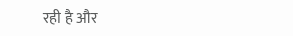रही है और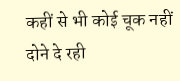कहीं से भी कोई चूक नहीं दोने दे रही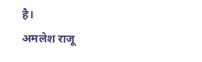है।
अमलेश राजू